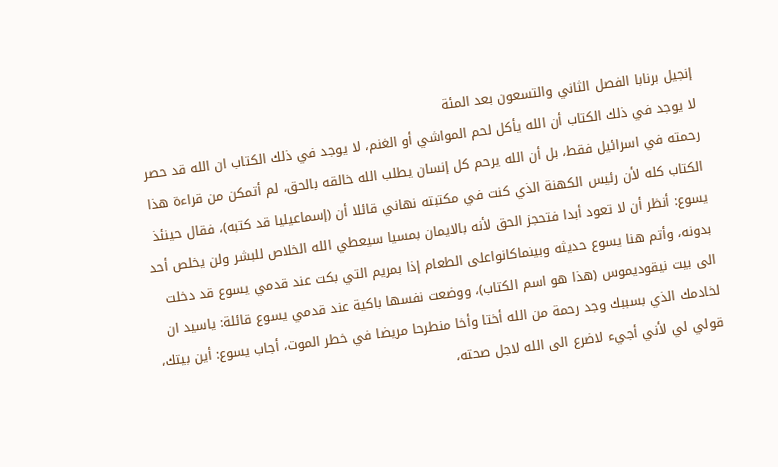إنجيل برنابا الفصل الثاني والتسعون بعد المئة
لا يوجد في ذلك الكتاب أن الله يأكل لحم المواشي أو الغنم، لا يوجد في ذلك الكتاب ان الله قد حصر رحمته في اسرائيل فقط، بل أن الله يرحم كل إنسان يطلب الله خالقه بالحق، لم أتمكن من قراءة هذا الكتاب كله لأن رئيس الكهنة الذي كنت في مكتبته نهاني قائلا أن (إسماعيليا قد كتبه)، فقال حينئذ يسوع: أنظر أن لا تعود أبدا فتحجز الحق لأنه بالايمان بمسيا سيعطي الله الخلاص للبشر ولن يخلص أحد بدونه، وأتم هنا يسوع حديثه وبينماكانواعلى الطعام إذا بمريم التي بكت عند قدمي يسوع قد دخلت الى بيت نيقوديموس (هذا هو اسم الكتاب)، ووضعت نفسها باكية عند قدمي يسوع قائلة: ياسيد ان لخادمك الذي بسببك وجد رحمة من الله أختا وأخا منطرحا مريضا في خطر الموت، أجاب يسوع: أين بيتك، قولي لي لأني أجيء لاضرع الى الله لاجل صحته،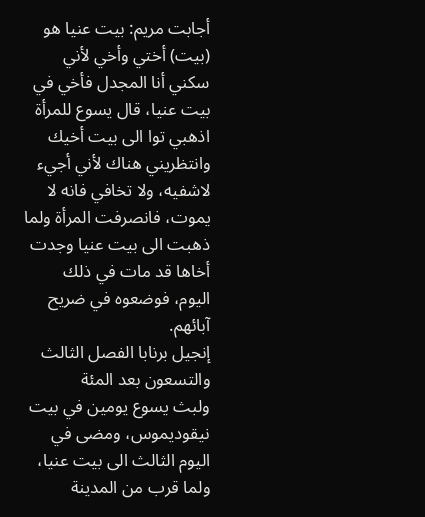أجابت مريم: بيت عنيا هو (بيت) أختي وأخي لأني سكني أنا المجدل فأخي في بيت عنيا، قال يسوع للمرأة اذهبي توا الى بيت أخيك وانتظريني هناك لأني أجيء لاشفيه، ولا تخافي فانه لا يموت، فانصرفت المرأة ولما ذهبت الى بيت عنيا وجدت أخاها قد مات في ذلك اليوم، فوضعوه في ضريح آبائهم.
إنجيل برنابا الفصل الثالث والتسعون بعد المئة
ولبث يسوع يومين في بيت نيقوديموس، ومضى في اليوم الثالث الى بيت عنيا، ولما قرب من المدينة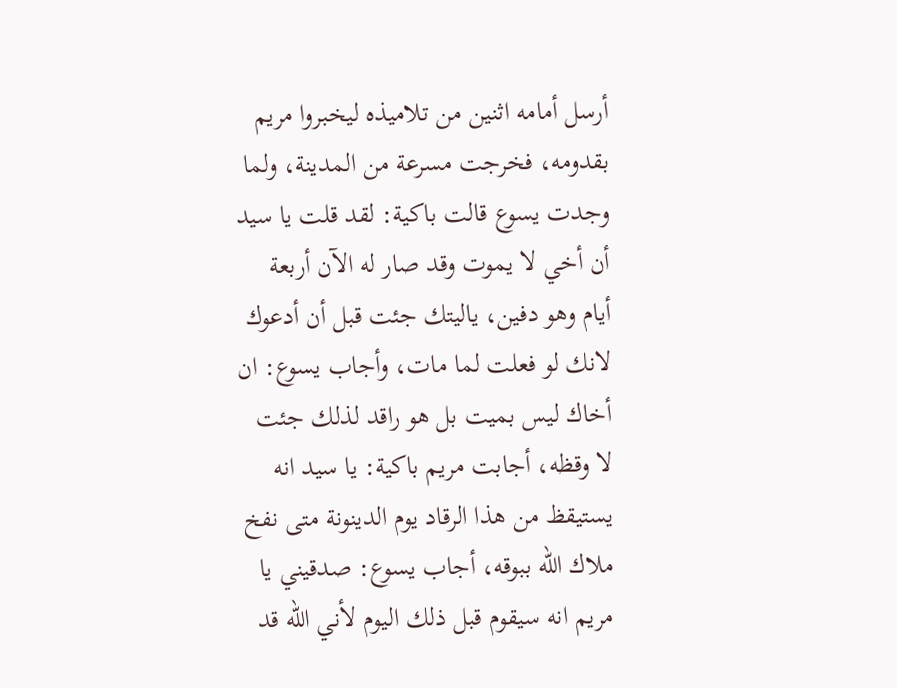أرسل أمامه اثنين من تلاميذه ليخبروا مريم بقدومه، فخرجت مسرعة من المدينة، ولما وجدت يسوع قالت باكية: لقد قلت يا سيد أن أخي لا يموت وقد صار له الآن أربعة أيام وهو دفين، ياليتك جئت قبل أن أدعوك لانك لو فعلت لما مات، وأجاب يسوع: ان أخاك ليس بميت بل هو راقد لذلك جئت لا وقظه، أجابت مريم باكية: يا سيد انه يستيقظ من هذا الرقاد يوم الدينونة متى نفخ ملاك الله ببوقه، أجاب يسوع: صدقيني يا مريم انه سيقوم قبل ذلك اليوم لأني الله قد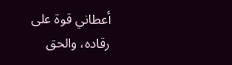أعطاني قوة على رقاده، والحق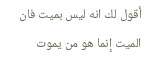أقول لك انه ليس بميت فان الميت إنما هو من يموت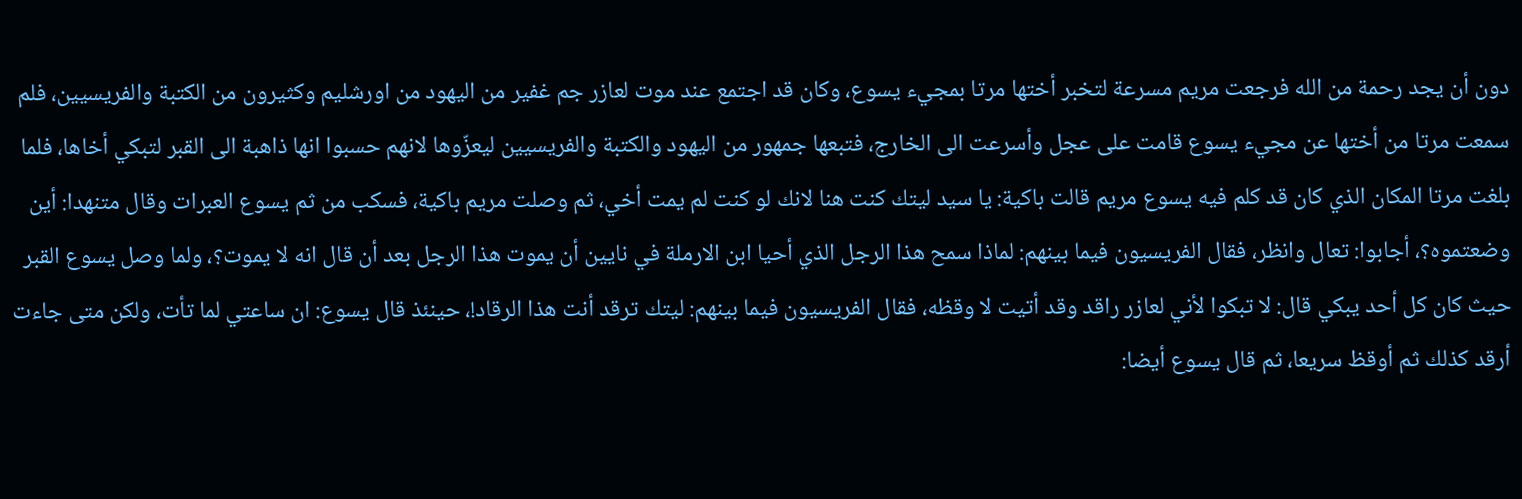دون أن يجد رحمة من الله فرجعت مريم مسرعة لتخبر أختها مرتا بمجيء يسوع، وكان قد اجتمع عند موت لعازر جم غفير من اليهود من اورشليم وكثيرون من الكتبة والفريسيين، فلم سمعت مرتا من أختها عن مجيء يسوع قامت على عجل وأسرعت الى الخارج، فتبعها جمهور من اليهود والكتبة والفريسيين ليعزّوها لانهم حسبوا انها ذاهبة الى القبر لتبكي أخاها، فلما بلغت مرتا المكان الذي كان قد كلم فيه يسوع مريم قالت باكية: يا سيد ليتك كنت هنا لانك لو كنت لم يمت أخي، ثم وصلت مريم باكية، فسكب من ثم يسوع العبرات وقال متنهدا: أين وضعتموه؟، أجابوا: تعال وانظر، فقال الفريسيون فيما بينهم: لماذا سمح هذا الرجل الذي أحيا ابن الارملة في نايين أن يموت هذا الرجل بعد أن قال انه لا يموت؟، ولما وصل يسوع القبر حيث كان كل أحد يبكي قال: لا تبكوا لأني لعازر راقد وقد أتيت لا وقظه، فقال الفريسيون فيما بينهم: ليتك ترقد أنت هذا الرقاد!، حينئذ قال يسوع: ان ساعتي لما تأت، ولكن متى جاءت أرقد كذلك ثم أوقظ سريعا، ثم قال يسوع أيضا: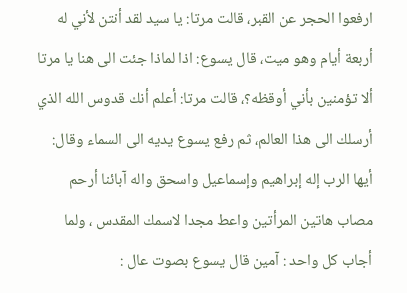ارفعوا الحجر عن القبر، قالت مرتا: يا سيد لقد أنتن لأني له أربعة أيام وهو ميت، قال يسوع: اذا لماذا جئت الى هنا يا مرتا ألا تؤمنين بأني أوقظه؟، قالت مرتا: أعلم أنك قدوس الله الذي أرسلك الى هذا العالم، ثم رفع يسوع يديه الى السماء وقال: أيها الرب إله إبراهيم وإسماعيل واسحق واله آبائنا أرحم مصاب هاتين المرأتين واعط مجدا لاسمك المقدس ، ولما أجاب كل واحد : آمين قال يسوع بصوت عال :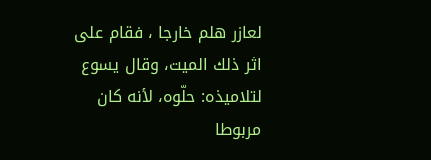لعازر هلم خارجا ، فقام على اثر ذلك الميت، وقال يسوع لتلاميذه: حلّوه، لأنه كان مربوطا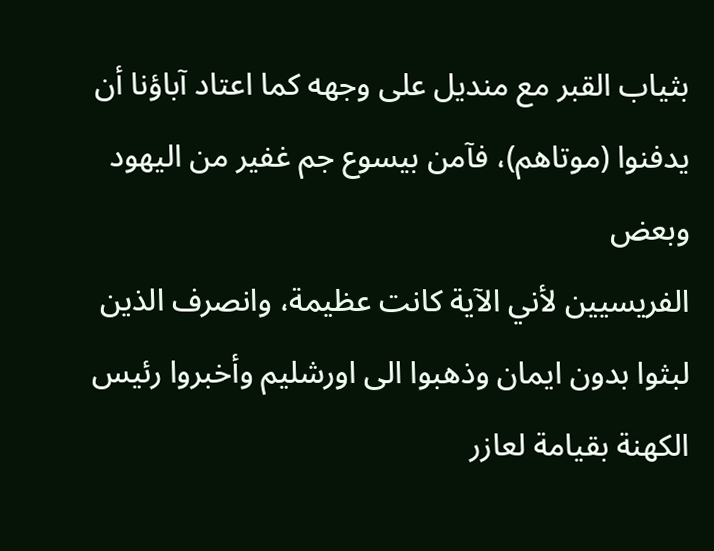بثياب القبر مع منديل على وجهه كما اعتاد آباؤنا أن يدفنوا (موتاهم)، فآمن بيسوع جم غفير من اليهود وبعض
الفريسيين لأني الآية كانت عظيمة، وانصرف الذين لبثوا بدون ايمان وذهبوا الى اورشليم وأخبروا رئيس الكهنة بقيامة لعازر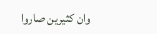وان كثيرين صاروا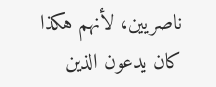ناصريين، لأنهم هكذا كان يدعون الذين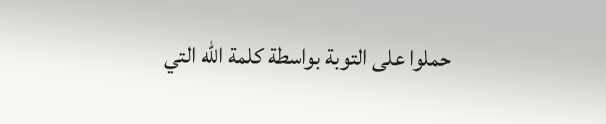حملوا على التوبة بواسطة كلمة الله التي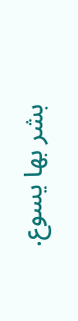بشر بها يسوع.